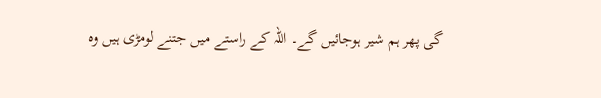گی پھر ہم شیر ہوجائیں گے۔ اللہ کے راستے میں جتنے لومڑی ہیں وہ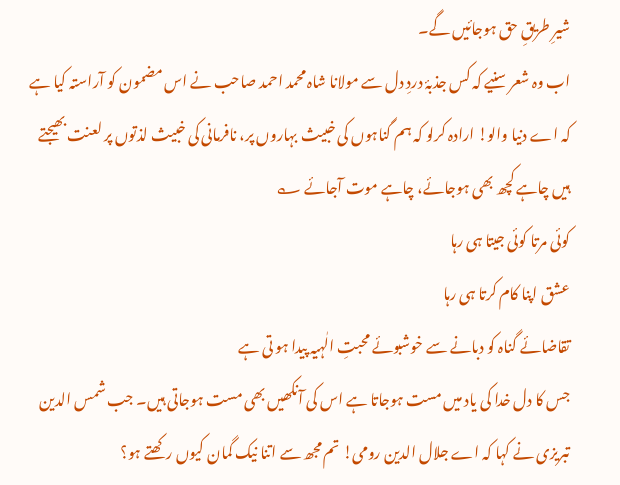شیرِ طریقِ حق ہوجائیں گے۔
اب وہ شعر سنیے کہ کس جذبۂ دردِ دل سے مولانا شاہ محمد احمد صاحب نے اس مضمون کو آراستہ کیا ہے کہ اے دنیا والو! ارادہ کرلو کہ ہم گناہوں کی خبیث بہاروں پر، نافرمانی کی خبیث لذتوں پر لعنت بھیجتے ہیں چاہے کچھ بھی ہوجائے، چاہے موت آجائے ؎
کوئی مرتا کوئی جیتا ہی رہا
عشق اپنا کام کرتا ہی رہا
تقاضائے گناہ کو دبانے سے خوشبوئے محبتِ الٰہیہ پیدا ہو تی ہے
جس کا دل خدا کی یاد میں مست ہوجاتا ہے اس کی آنکھیں بھی مست ہوجاتی ہیں۔ جب شمس الدین تبریزی نے کہا کہ اے جلال الدین رومی! تم مجھ سے اتنا نیک گمان کیوں رکھتے ہو؟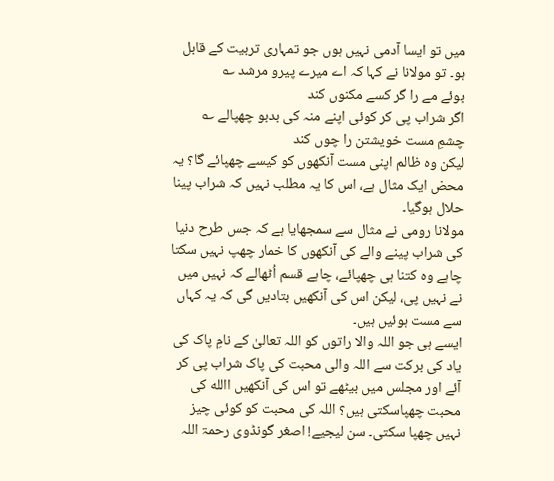میں تو ایسا آدمی نہیں ہوں جو تمہاری تربیت کے قابل ہو۔ تو مولانا نے کہا کہ اے میرے پیرو مرشد ؎
بوئے مے را گر کسے مکنوں کند
اگر شراب پی کر کوئی اپنے منہ کی بدبو چھپالے ؎
چشمِ مست خویشتن را چوں کند
لیکن وہ ظالم اپنی مست آنکھوں کو کیسے چھپائے گا؟ یہ محض ایک مثال ہے، اس کا یہ مطلب نہیں کہ شراب پینا حلال ہوگیا۔
مولانا رومی نے مثال سے سمجھایا ہے کہ جس طرح دنیا کی شراب پینے والے کی آنکھوں کا خمار چھپ نہیں سکتا چاہے وہ کتنا ہی چھپائے، چاہے قسم اُٹھالے کہ نہیں میں نے نہیں پی، لیکن اس کی آنکھیں بتادیں گی کہ یہ کہاں سے مست ہوئیں ہیں۔
ایسے ہی جو اللہ والا راتوں کو اللہ تعالیٰ کے نامِ پاک کی یاد کی برکت سے اللہ والی محبت کی پاک شراب پی کر آئے اور مجلس میں بیٹھے تو اس کی آنکھیں االله کی محبت چھپاسکتی ہیں؟ اللہ کی محبت کو کوئی چیز نہیں چھپا سکتی۔ سن لیجیے! اصغر گونڈوی رحمۃ اللہ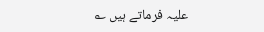علیہ فرماتے ہیں ؎